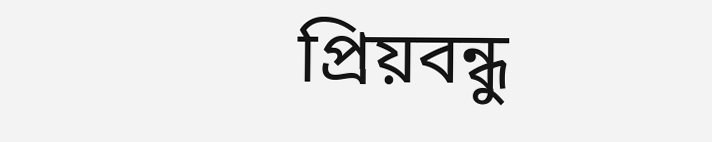প্রিয়বন্ধু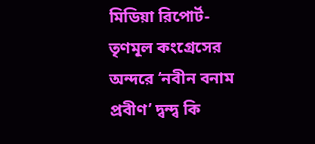মিডিয়া রিপোর্ট-তৃণমূল কংগ্রেসের অন্দরে ‘নবীন বনাম প্রবীণ’ দ্বন্দ্ব কি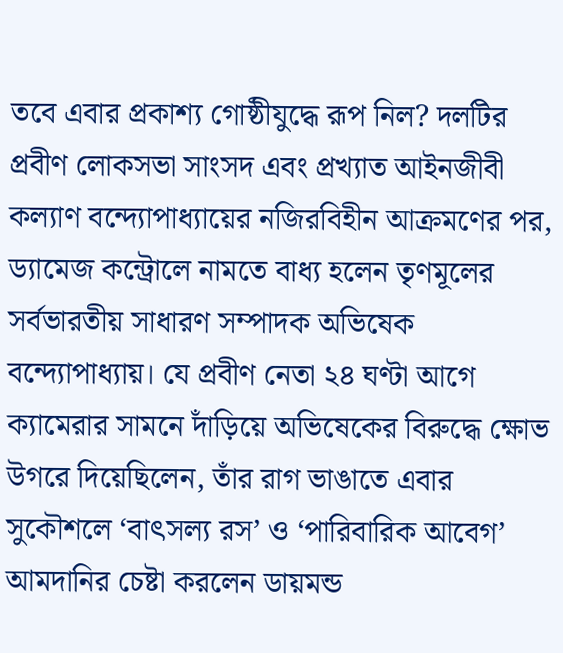তবে এবার প্রকাশ্য গোষ্ঠীযুদ্ধে রূপ নিল? দলটির প্রবীণ লোকসভা সাংসদ এবং প্রখ্যাত আইনজীবী কল্যাণ বন্দ্যোপাধ্যায়ের নজিরবিহীন আক্রমণের পর, ড্যামেজ কন্ট্রোলে নামতে বাধ্য হলেন তৃণমূলের সর্বভারতীয় সাধারণ সম্পাদক অভিষেক বন্দ্যোপাধ্যায়। যে প্রবীণ নেতা ২৪ ঘণ্টা আগে ক্যামেরার সামনে দাঁড়িয়ে অভিষেকের বিরুদ্ধে ক্ষোভ উগরে দিয়েছিলেন, তাঁর রাগ ভাঙাতে এবার সুকৌশলে ‘বাৎসল্য রস’ ও ‘পারিবারিক আবেগ’ আমদানির চেষ্টা করলেন ডায়মন্ড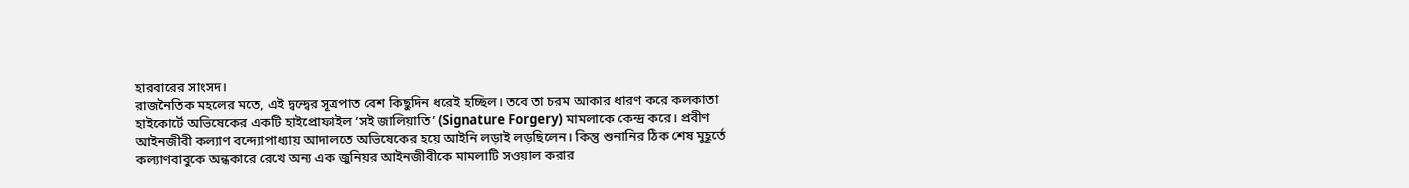হারবারের সাংসদ।
রাজনৈতিক মহলের মতে, এই দ্বন্দ্বের সূত্রপাত বেশ কিছুদিন ধরেই হচ্ছিল। তবে তা চরম আকার ধারণ করে কলকাতা হাইকোর্টে অভিষেকের একটি হাইপ্রোফাইল ‘সই জালিয়াতি’ (Signature Forgery) মামলাকে কেন্দ্র করে। প্রবীণ আইনজীবী কল্যাণ বন্দ্যোপাধ্যায় আদালতে অভিষেকের হয়ে আইনি লড়াই লড়ছিলেন। কিন্তু শুনানির ঠিক শেষ মুহূর্তে কল্যাণবাবুকে অন্ধকারে রেখে অন্য এক জুনিয়র আইনজীবীকে মামলাটি সওয়াল করার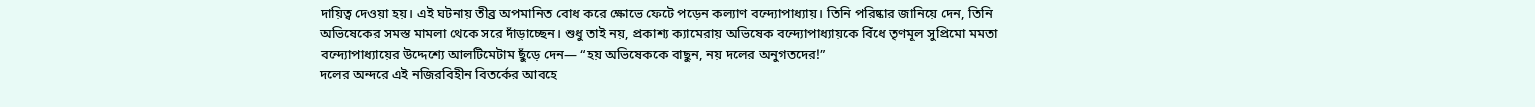দায়িত্ব দেওয়া হয়। এই ঘটনায় তীব্র অপমানিত বোধ করে ক্ষোভে ফেটে পড়েন কল্যাণ বন্দ্যোপাধ্যায়। তিনি পরিষ্কার জানিয়ে দেন, তিনি অভিষেকের সমস্ত মামলা থেকে সরে দাঁড়াচ্ছেন। শুধু তাই নয়, প্রকাশ্য ক্যামেরায় অভিষেক বন্দ্যোপাধ্যায়কে বিঁধে তৃণমূল সুপ্রিমো মমতা বন্দ্যোপাধ্যায়ের উদ্দেশ্যে আলটিমেটাম ছুঁড়ে দেন— “হয় অভিষেককে বাছুন, নয় দলের অনুগতদের!”
দলের অন্দরে এই নজিরবিহীন বিতর্কের আবহে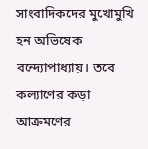সাংবাদিকদের মুখোমুখি হন অভিষেক বন্দ্যোপাধ্যায়। তবে কল্যাণের কড়া আক্রমণের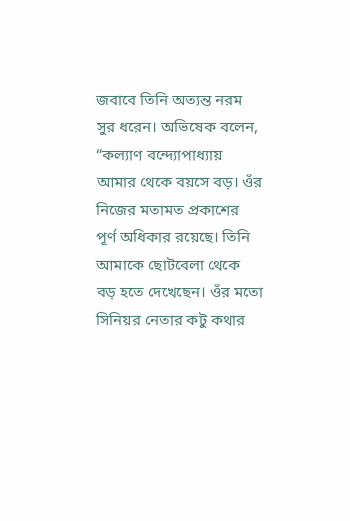জবাবে তিনি অত্যন্ত নরম সুর ধরেন। অভিষেক বলেন, “কল্যাণ বন্দ্যোপাধ্যায় আমার থেকে বয়সে বড়। ওঁর নিজের মতামত প্রকাশের পূর্ণ অধিকার রয়েছে। তিনি আমাকে ছোটবেলা থেকে বড় হতে দেখেছেন। ওঁর মতো সিনিয়র নেতার কটু কথার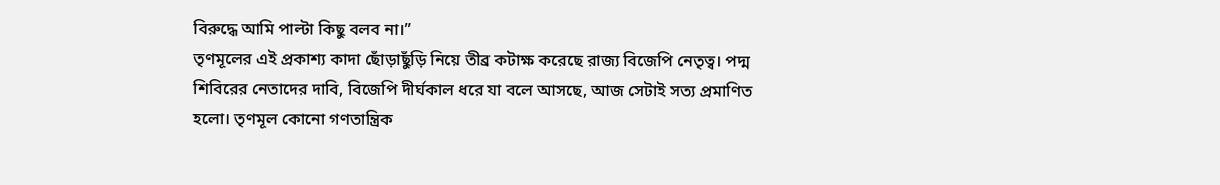বিরুদ্ধে আমি পাল্টা কিছু বলব না।”
তৃণমূলের এই প্রকাশ্য কাদা ছোঁড়াছুঁড়ি নিয়ে তীব্র কটাক্ষ করেছে রাজ্য বিজেপি নেতৃত্ব। পদ্ম শিবিরের নেতাদের দাবি, বিজেপি দীর্ঘকাল ধরে যা বলে আসছে, আজ সেটাই সত্য প্রমাণিত হলো। তৃণমূল কোনো গণতান্ত্রিক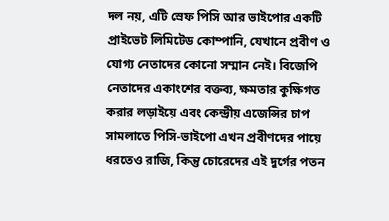দল নয়, এটি স্রেফ পিসি আর ভাইপোর একটি প্রাইভেট লিমিটেড কোম্পানি, যেখানে প্রবীণ ও যোগ্য নেতাদের কোনো সম্মান নেই। বিজেপি নেতাদের একাংশের বক্তব্য, ক্ষমতার কুক্ষিগত করার লড়াইয়ে এবং কেন্দ্রীয় এজেন্সির চাপ সামলাতে পিসি-ভাইপো এখন প্রবীণদের পায়ে ধরতেও রাজি, কিন্তু চোরেদের এই দুর্গের পতন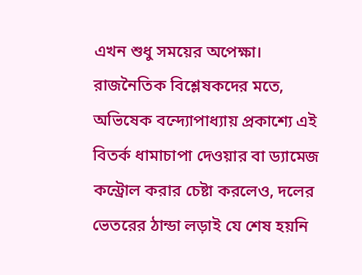এখন শুধু সময়ের অপেক্ষা।
রাজনৈতিক বিশ্লেষকদের মতে, অভিষেক বন্দ্যোপাধ্যায় প্রকাশ্যে এই বিতর্ক ধামাচাপা দেওয়ার বা ড্যামেজ কন্ট্রোল করার চেষ্টা করলেও, দলের ভেতরের ঠান্ডা লড়াই যে শেষ হয়নি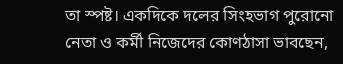তা স্পষ্ট। একদিকে দলের সিংহভাগ পুরোনো নেতা ও কর্মী নিজেদের কোণঠাসা ভাবছেন,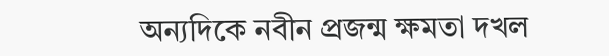অন্যদিকে নবীন প্রজন্ম ক্ষমতা দখল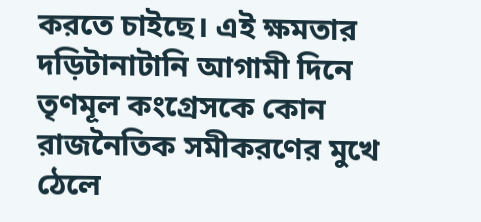করতে চাইছে। এই ক্ষমতার দড়িটানাটানি আগামী দিনে তৃণমূল কংগ্রেসকে কোন রাজনৈতিক সমীকরণের মুখে ঠেলে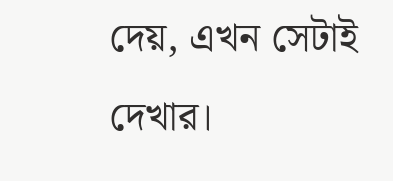দেয়, এখন সেটাই দেখার।